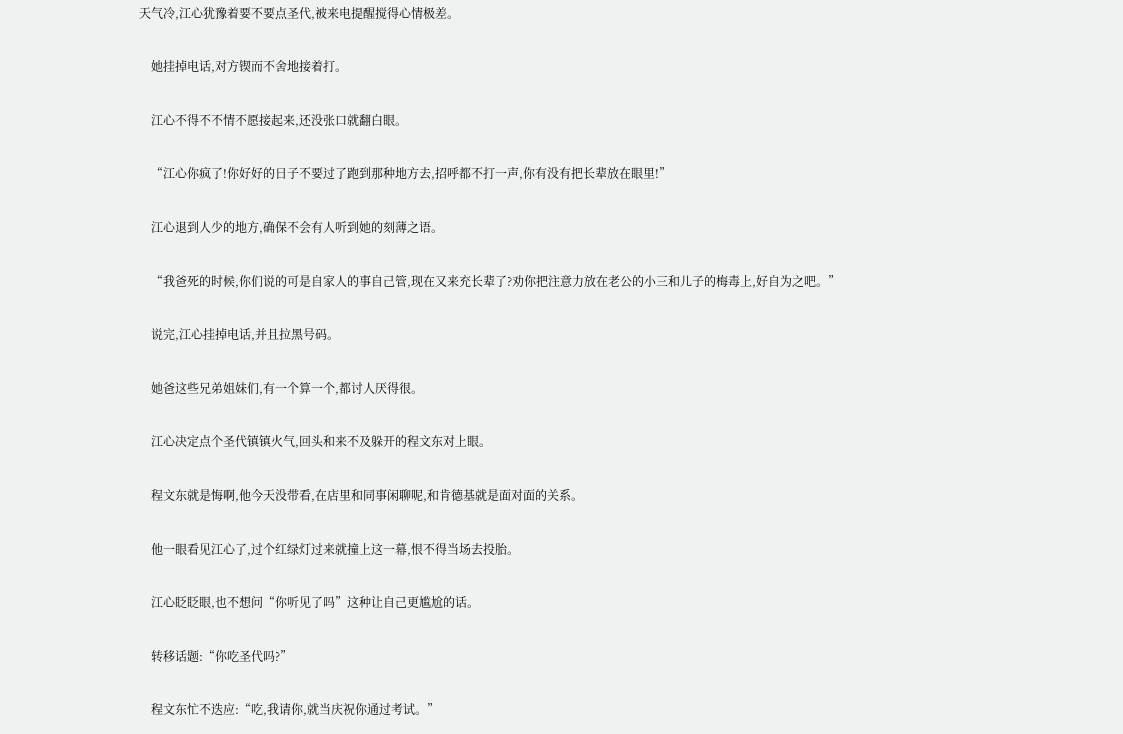天气冷,江心犹豫着要不要点圣代,被来电提醒搅得心情极差。

    她挂掉电话,对方锲而不舍地接着打。

    江心不得不不情不愿接起来,还没张口就翻白眼。

    “江心你疯了!你好好的日子不要过了跑到那种地方去,招呼都不打一声,你有没有把长辈放在眼里!”

    江心退到人少的地方,确保不会有人听到她的刻薄之语。

    “我爸死的时候,你们说的可是自家人的事自己管,现在又来充长辈了?劝你把注意力放在老公的小三和儿子的梅毒上,好自为之吧。”

    说完,江心挂掉电话,并且拉黑号码。

    她爸这些兄弟姐妹们,有一个算一个,都讨人厌得很。

    江心决定点个圣代镇镇火气,回头和来不及躲开的程文东对上眼。

    程文东就是悔啊,他今天没带看,在店里和同事闲聊呢,和肯德基就是面对面的关系。

    他一眼看见江心了,过个红绿灯过来就撞上这一幕,恨不得当场去投胎。

    江心眨眨眼,也不想问“你听见了吗”这种让自己更尴尬的话。

    转移话题:“你吃圣代吗?”

    程文东忙不迭应:“吃,我请你,就当庆祝你通过考试。”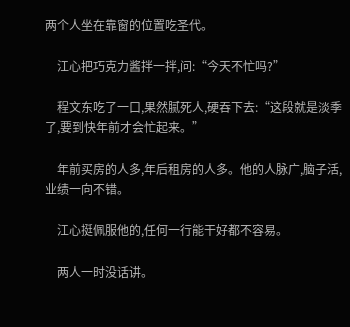两个人坐在靠窗的位置吃圣代。

    江心把巧克力酱拌一拌,问:“今天不忙吗?”

    程文东吃了一口,果然腻死人,硬吞下去:“这段就是淡季了,要到快年前才会忙起来。”

    年前买房的人多,年后租房的人多。他的人脉广,脑子活,业绩一向不错。

    江心挺佩服他的,任何一行能干好都不容易。

    两人一时没话讲。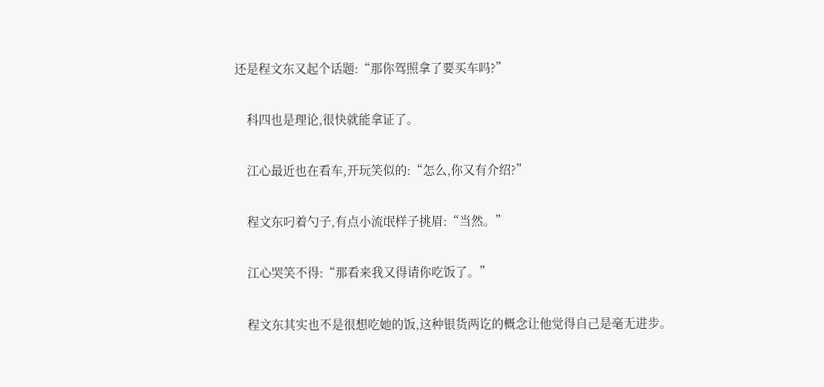还是程文东又起个话题:“那你驾照拿了要买车吗?”

    科四也是理论,很快就能拿证了。

    江心最近也在看车,开玩笑似的:“怎么,你又有介绍?”

    程文东叼着勺子,有点小流氓样子挑眉:“当然。”

    江心哭笑不得:“那看来我又得请你吃饭了。”

    程文东其实也不是很想吃她的饭,这种银货两讫的概念让他觉得自己是毫无进步。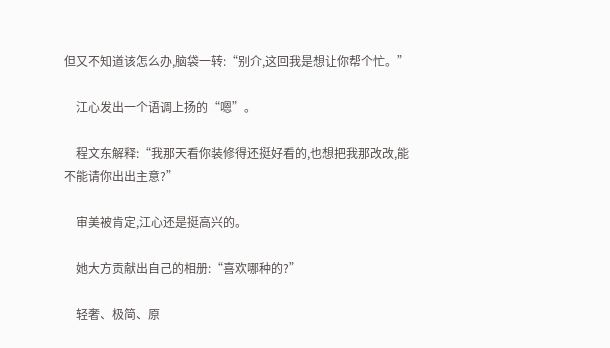但又不知道该怎么办,脑袋一转:“别介,这回我是想让你帮个忙。”

    江心发出一个语调上扬的“嗯”。

    程文东解释:“我那天看你装修得还挺好看的,也想把我那改改,能不能请你出出主意?”

    审美被肯定,江心还是挺高兴的。

    她大方贡献出自己的相册:“喜欢哪种的?”

    轻奢、极简、原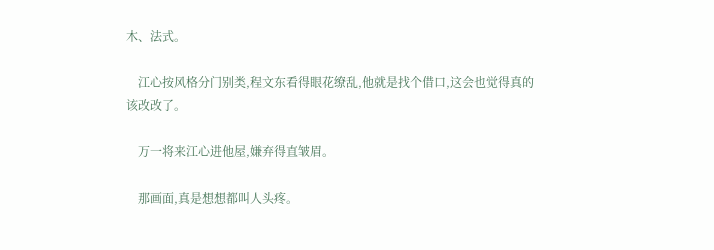木、法式。

    江心按风格分门别类,程文东看得眼花缭乱,他就是找个借口,这会也觉得真的该改改了。

    万一将来江心进他屋,嫌弃得直皱眉。

    那画面,真是想想都叫人头疼。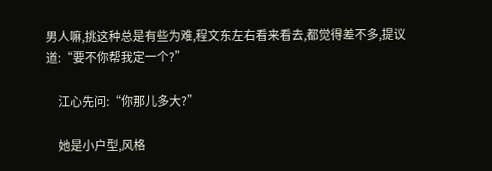男人嘛,挑这种总是有些为难,程文东左右看来看去,都觉得差不多,提议道:“要不你帮我定一个?”

    江心先问:“你那儿多大?”

    她是小户型,风格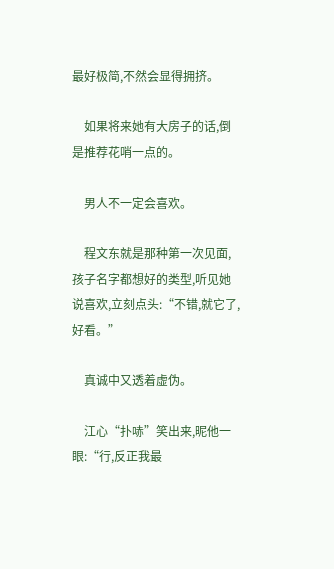最好极简,不然会显得拥挤。

    如果将来她有大房子的话,倒是推荐花哨一点的。

    男人不一定会喜欢。

    程文东就是那种第一次见面,孩子名字都想好的类型,听见她说喜欢,立刻点头:“不错,就它了,好看。”

    真诚中又透着虚伪。

    江心“扑哧”笑出来,昵他一眼:“行,反正我最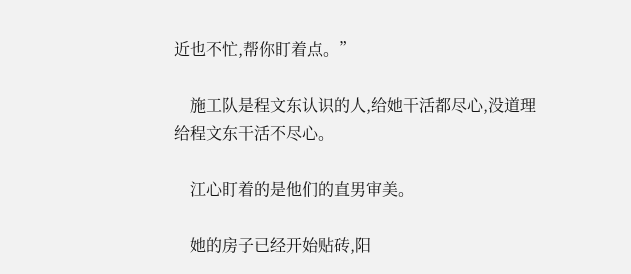近也不忙,帮你盯着点。”

    施工队是程文东认识的人,给她干活都尽心,没道理给程文东干活不尽心。

    江心盯着的是他们的直男审美。

    她的房子已经开始贴砖,阳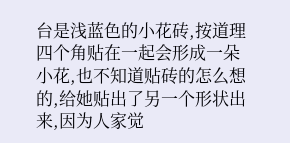台是浅蓝色的小花砖,按道理四个角贴在一起会形成一朵小花,也不知道贴砖的怎么想的,给她贴出了另一个形状出来,因为人家觉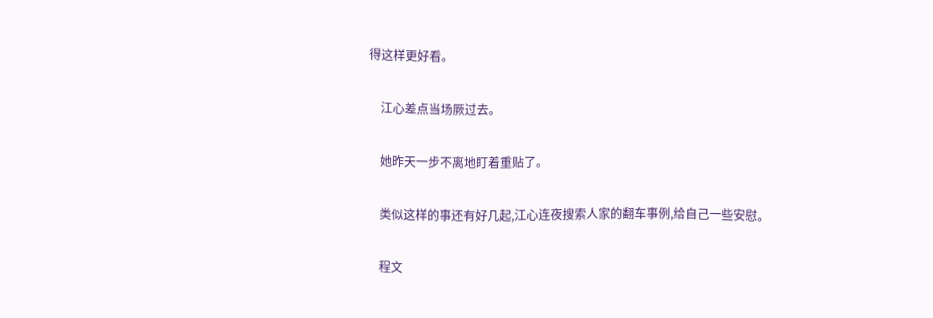得这样更好看。

    江心差点当场厥过去。

    她昨天一步不离地盯着重贴了。

    类似这样的事还有好几起,江心连夜搜索人家的翻车事例,给自己一些安慰。

    程文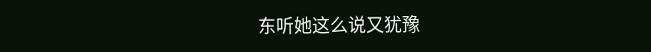东听她这么说又犹豫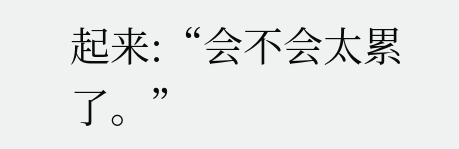起来:“会不会太累了。”